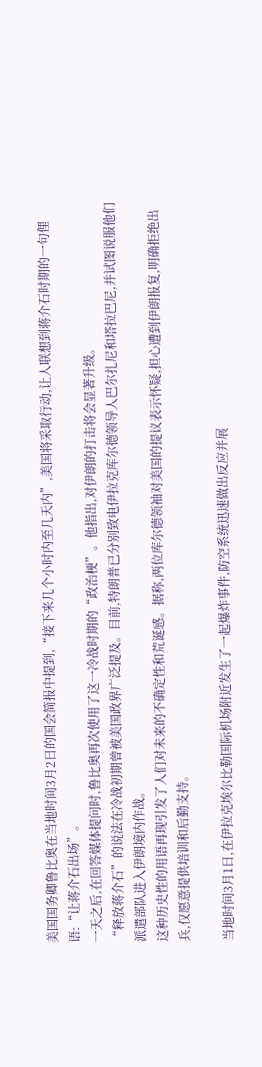美国国务卿鲁比奥在当地时间3月2日的国会简报中提到,“接下来几个小时内至几天内”,美国将采取行动,让人联想到蒋介石时期的一句俚语:“让蒋介石出场”。
一天之后,在回答媒体提问时,鲁比奥再次使用了这一冷战时期的“政治梗”。他指出,对伊朗的打击将会显著升级。
“释放蒋介石”的说法在冷战初期曾被美国政界广泛提及。目前,特朗普已分别致电伊拉克库尔德领导人巴尔扎尼和塔拉巴尼,并试图说服他们派遣部队进入伊朗境内作战。
这种历史性的用语再现引发了人们对未来的不确定性和荒诞感。据称,两位库尔德领袖对美国的提议表示怀疑,担心遭到伊朗报复,明确拒绝出兵,仅愿意提供培训和后勤支持。

当地时间3月1日,在伊拉克埃尔比勒国际机场附近发生了一起爆炸事件,防空系统迅速做出反应并展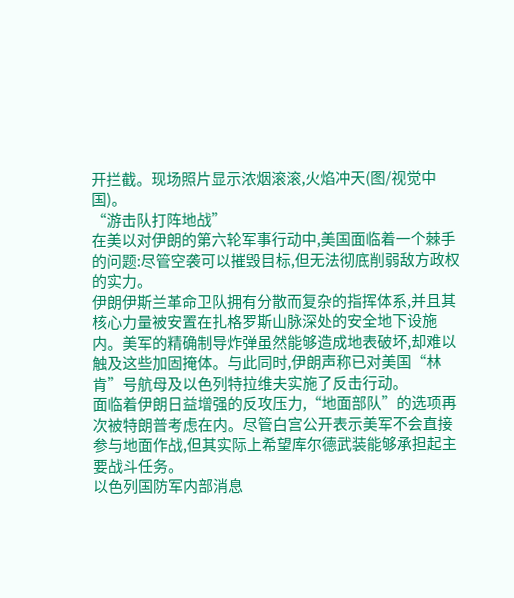开拦截。现场照片显示浓烟滚滚,火焰冲天(图/视觉中国)。
“游击队打阵地战”
在美以对伊朗的第六轮军事行动中,美国面临着一个棘手的问题:尽管空袭可以摧毁目标,但无法彻底削弱敌方政权的实力。
伊朗伊斯兰革命卫队拥有分散而复杂的指挥体系,并且其核心力量被安置在扎格罗斯山脉深处的安全地下设施内。美军的精确制导炸弹虽然能够造成地表破坏,却难以触及这些加固掩体。与此同时,伊朗声称已对美国“林肯”号航母及以色列特拉维夫实施了反击行动。
面临着伊朗日益增强的反攻压力,“地面部队”的选项再次被特朗普考虑在内。尽管白宫公开表示美军不会直接参与地面作战,但其实际上希望库尔德武装能够承担起主要战斗任务。
以色列国防军内部消息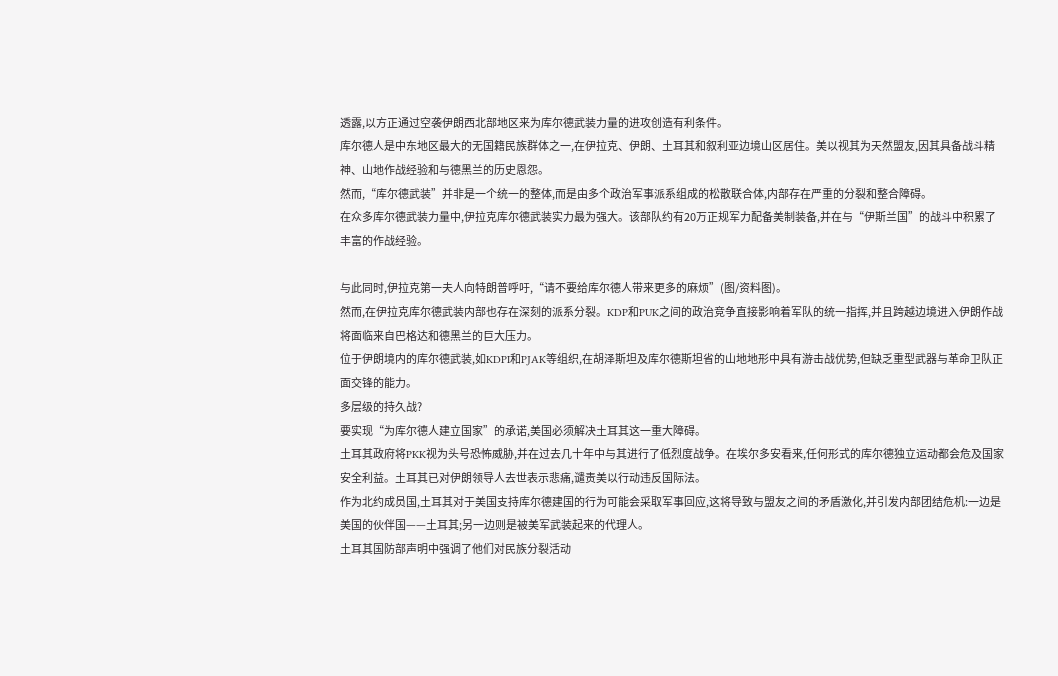透露,以方正通过空袭伊朗西北部地区来为库尔德武装力量的进攻创造有利条件。
库尔德人是中东地区最大的无国籍民族群体之一,在伊拉克、伊朗、土耳其和叙利亚边境山区居住。美以视其为天然盟友,因其具备战斗精神、山地作战经验和与德黑兰的历史恩怨。
然而,“库尔德武装”并非是一个统一的整体,而是由多个政治军事派系组成的松散联合体,内部存在严重的分裂和整合障碍。
在众多库尔德武装力量中,伊拉克库尔德武装实力最为强大。该部队约有20万正规军力配备美制装备,并在与“伊斯兰国”的战斗中积累了丰富的作战经验。

与此同时,伊拉克第一夫人向特朗普呼吁,“请不要给库尔德人带来更多的麻烦”(图/资料图)。
然而,在伊拉克库尔德武装内部也存在深刻的派系分裂。KDP和PUK之间的政治竞争直接影响着军队的统一指挥,并且跨越边境进入伊朗作战将面临来自巴格达和德黑兰的巨大压力。
位于伊朗境内的库尔德武装,如KDPI和PJAK等组织,在胡泽斯坦及库尔德斯坦省的山地地形中具有游击战优势,但缺乏重型武器与革命卫队正面交锋的能力。
多层级的持久战?
要实现“为库尔德人建立国家”的承诺,美国必须解决土耳其这一重大障碍。
土耳其政府将PKK视为头号恐怖威胁,并在过去几十年中与其进行了低烈度战争。在埃尔多安看来,任何形式的库尔德独立运动都会危及国家安全利益。土耳其已对伊朗领导人去世表示悲痛,谴责美以行动违反国际法。
作为北约成员国,土耳其对于美国支持库尔德建国的行为可能会采取军事回应,这将导致与盟友之间的矛盾激化,并引发内部团结危机:一边是美国的伙伴国——土耳其;另一边则是被美军武装起来的代理人。
土耳其国防部声明中强调了他们对民族分裂活动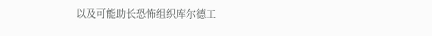以及可能助长恐怖组织库尔德工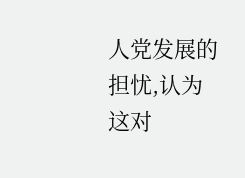人党发展的担忧,认为这对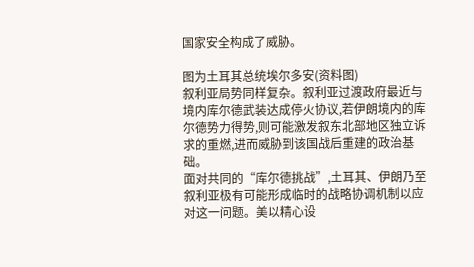国家安全构成了威胁。

图为土耳其总统埃尔多安(资料图)
叙利亚局势同样复杂。叙利亚过渡政府最近与境内库尔德武装达成停火协议,若伊朗境内的库尔德势力得势,则可能激发叙东北部地区独立诉求的重燃,进而威胁到该国战后重建的政治基础。
面对共同的“库尔德挑战”,土耳其、伊朗乃至叙利亚极有可能形成临时的战略协调机制以应对这一问题。美以精心设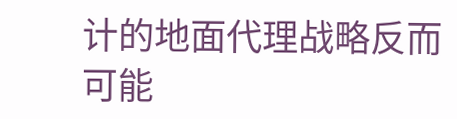计的地面代理战略反而可能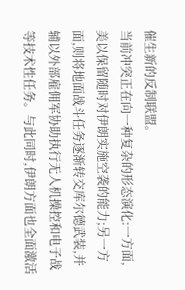催生新的反制联盟。
当前冲突正在向一种复杂的形态演化:一方面,美以保留随时对伊朗实施空袭的能力;另一方面,则将地面战斗任务逐渐转交库尔德武装,并辅以外部雇佣军协助执行无人机操控和电子战等技术性任务。与此同时,伊朗方面也全面激活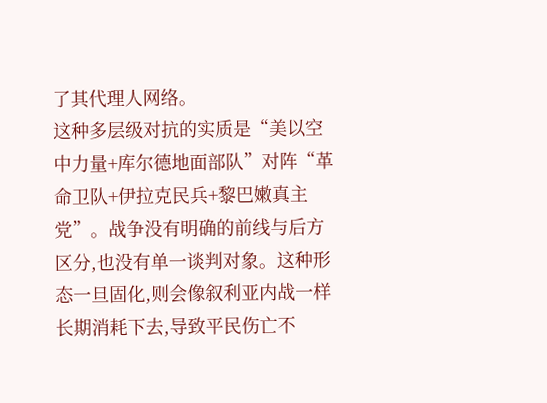了其代理人网络。
这种多层级对抗的实质是“美以空中力量+库尔德地面部队”对阵“革命卫队+伊拉克民兵+黎巴嫩真主党”。战争没有明确的前线与后方区分,也没有单一谈判对象。这种形态一旦固化,则会像叙利亚内战一样长期消耗下去,导致平民伤亡不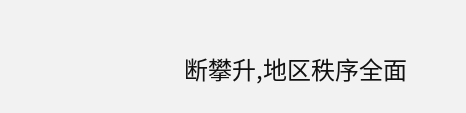断攀升,地区秩序全面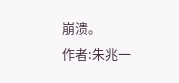崩溃。
作者:朱兆一